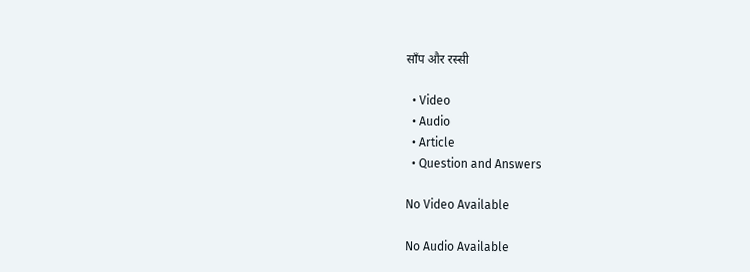साँप और रस्सी

  • Video
  • Audio
  • Article
  • Question and Answers

No Video Available

No Audio Available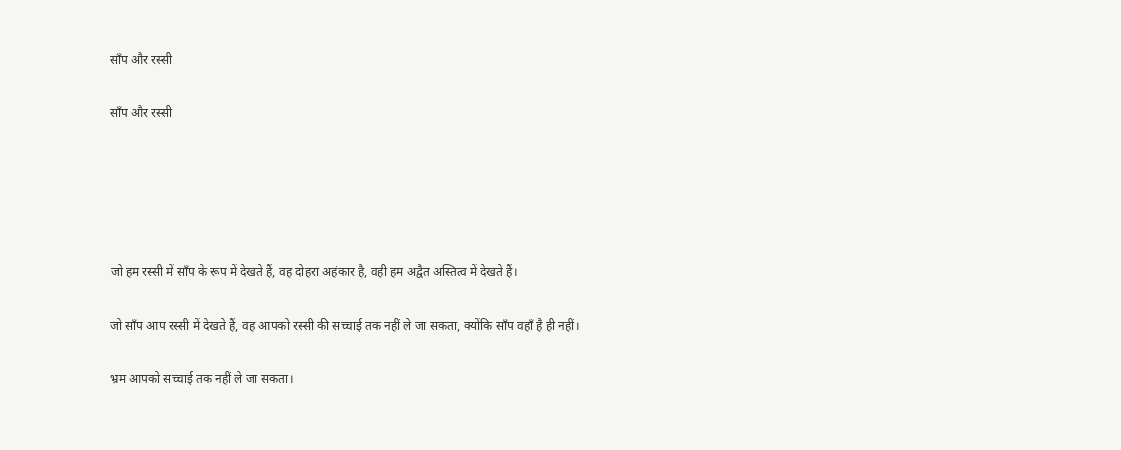साँप और रस्सी

साँप और रस्सी





जो हम रस्सी में साँप के रूप में देखते हैं, वह दोहरा अहंकार है, वही हम अद्वैत अस्तित्व में देखते हैं।

जो साँप आप रस्सी में देखते हैं, वह आपको रस्सी की सच्चाई तक नहीं ले जा सकता, क्योंकि साँप वहाँ है ही नहीं।

भ्रम आपको सच्चाई तक नहीं ले जा सकता।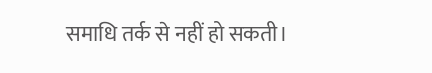समाधि तर्क से नहीं हो सकती।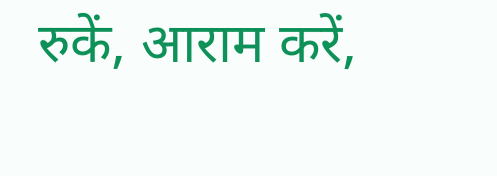रुकें, आराम करें,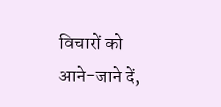विचारों को आने-जाने दें,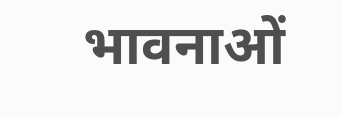भावनाओं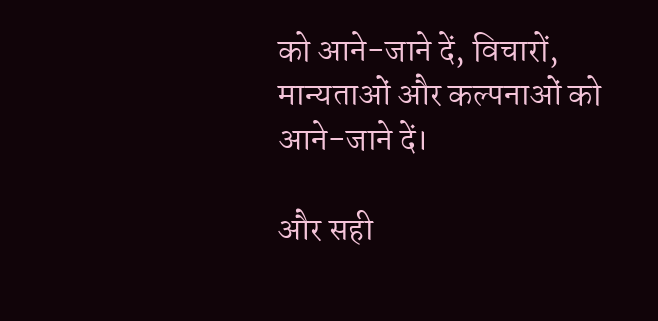को आने-जाने दें, विचारों, मान्यताओं और कल्पनाओं को आने-जाने दें।

और सही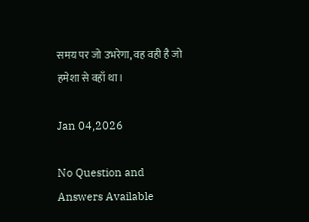समय पर जो उभरेगा, वह वही है जो हमेशा से वहाँ था।

Jan 04,2026

No Question and Answers Available